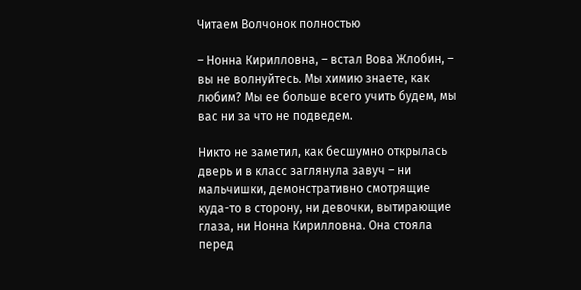Читаем Волчонок полностью

– Нонна Кирилловна, – встал Вова Жлобин, – вы не волнуйтесь. Мы химию знаете, как любим? Мы ее больше всего учить будем, мы вас ни за что не подведем.

Никто не заметил, как бесшумно открылась дверь и в класс заглянула завуч – ни мальчишки, демонстративно смотрящие куда-то в сторону, ни девочки, вытирающие глаза, ни Нонна Кирилловна. Она стояла перед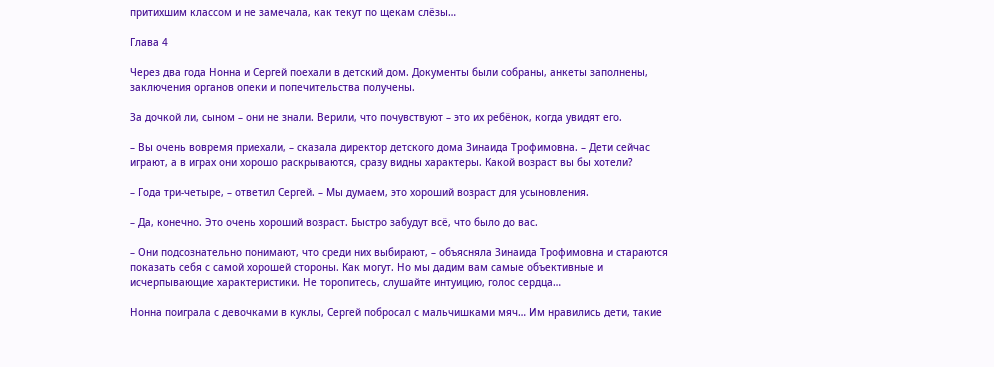притихшим классом и не замечала, как текут по щекам слёзы…

Глава 4

Через два года Нонна и Сергей поехали в детский дом. Документы были собраны, анкеты заполнены, заключения органов опеки и попечительства получены.

За дочкой ли, сыном – они не знали. Верили, что почувствуют – это их ребёнок, когда увидят его.

– Вы очень вовремя приехали, – сказала директор детского дома Зинаида Трофимовна. – Дети сейчас играют, а в играх они хорошо раскрываются, сразу видны характеры. Какой возраст вы бы хотели?

– Года три-четыре, – ответил Сергей. – Мы думаем, это хороший возраст для усыновления.

– Да, конечно. Это очень хороший возраст. Быстро забудут всё, что было до вас.

– Они подсознательно понимают, что среди них выбирают, – объясняла Зинаида Трофимовна и стараются показать себя с самой хорошей стороны. Как могут. Но мы дадим вам самые объективные и исчерпывающие характеристики. Не торопитесь, слушайте интуицию, голос сердца…

Нонна поиграла с девочками в куклы, Сергей побросал с мальчишками мяч… Им нравились дети, такие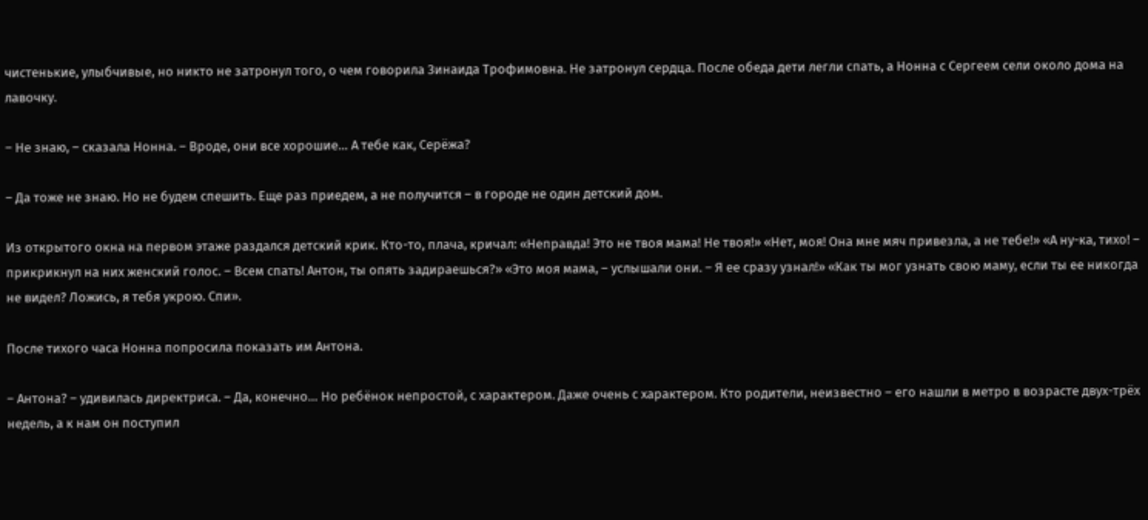чистенькие, улыбчивые, но никто не затронул того, о чем говорила Зинаида Трофимовна. Не затронул сердца. После обеда дети легли спать, а Нонна с Сергеем сели около дома на лавочку.

– Не знаю, – сказала Нонна. – Вроде, они все хорошие… А тебе как, Серёжа?

– Да тоже не знаю. Но не будем спешить. Еще раз приедем, а не получится – в городе не один детский дом.

Из открытого окна на первом этаже раздался детский крик. Кто-то, плача, кричал: «Неправда! Это не твоя мама! Не твоя!» «Нет, моя! Она мне мяч привезла, а не тебе!» «А ну-ка, тихо! – прикрикнул на них женский голос. – Всем спать! Антон, ты опять задираешься?» «Это моя мама, – услышали они. – Я ее сразу узнал!» «Как ты мог узнать свою маму, если ты ее никогда не видел? Ложись, я тебя укрою. Спи».

После тихого часа Нонна попросила показать им Антона.

– Антона? – удивилась директриса. – Да, конечно… Но ребёнок непростой, с характером. Даже очень с характером. Кто родители, неизвестно – его нашли в метро в возрасте двух-трёх недель, а к нам он поступил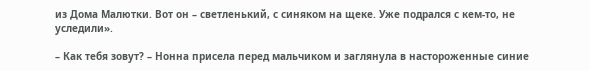из Дома Малютки. Вот он – светленький, с синяком на щеке. Уже подрался с кем-то, не уследили».

– Как тебя зовут? – Нонна присела перед мальчиком и заглянула в настороженные синие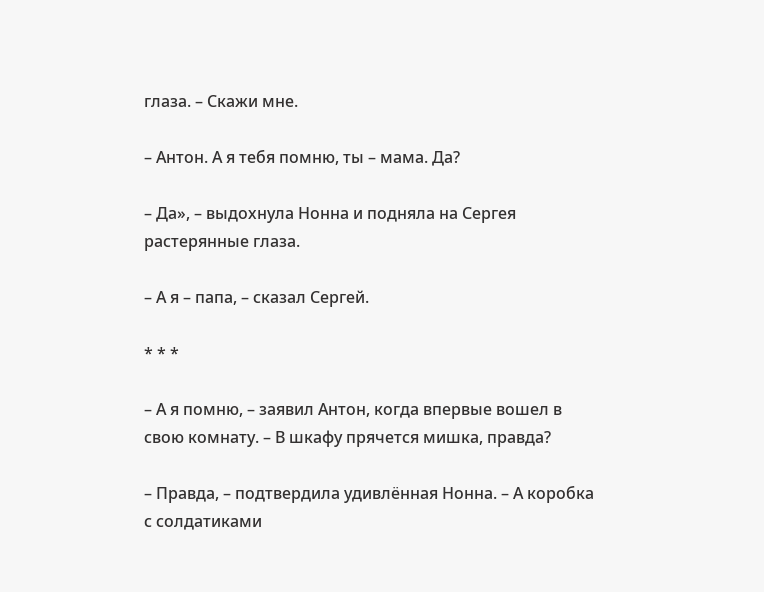глаза. – Скажи мне.

– Антон. А я тебя помню, ты – мама. Да?

– Да», – выдохнула Нонна и подняла на Сергея растерянные глаза.

– А я – папа, – сказал Сергей.

* * *

– А я помню, – заявил Антон, когда впервые вошел в свою комнату. – В шкафу прячется мишка, правда?

– Правда, – подтвердила удивлённая Нонна. – А коробка с солдатиками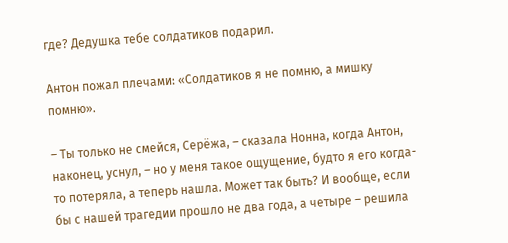где? Дедушка тебе солдатиков подарил.

Антон пожал плечами: «Солдатиков я не помню, а мишку помню».

– Ты только не смейся, Серёжа, – сказала Нонна, когда Антон, наконец, уснул, – но у меня такое ощущение, будто я его когда-то потеряла, а теперь нашла. Может так быть? И вообще, если бы с нашей трагедии прошло не два года, а четыре – решила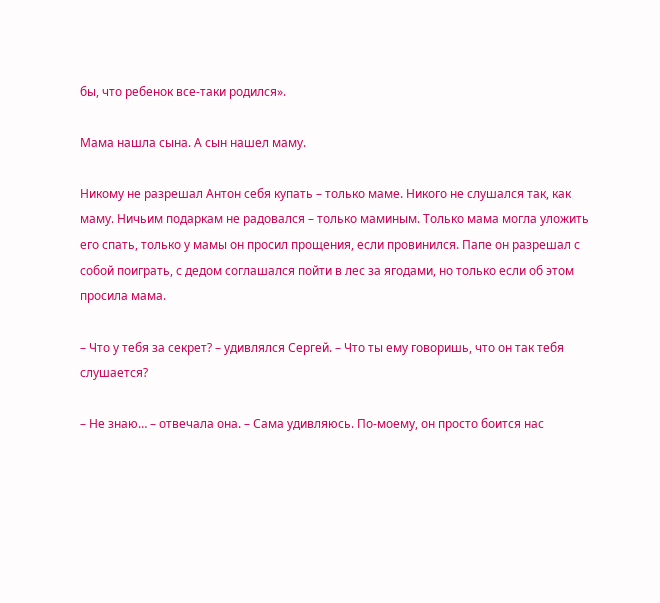бы, что ребенок все-таки родился».

Мама нашла сына. А сын нашел маму.

Никому не разрешал Антон себя купать – только маме. Никого не слушался так, как маму. Ничьим подаркам не радовался – только маминым. Только мама могла уложить его спать, только у мамы он просил прощения, если провинился. Папе он разрешал с собой поиграть, с дедом соглашался пойти в лес за ягодами, но только если об этом просила мама.

– Что у тебя за секрет? – удивлялся Сергей. – Что ты ему говоришь, что он так тебя слушается?

– Не знаю… – отвечала она. – Сама удивляюсь. По-моему, он просто боится нас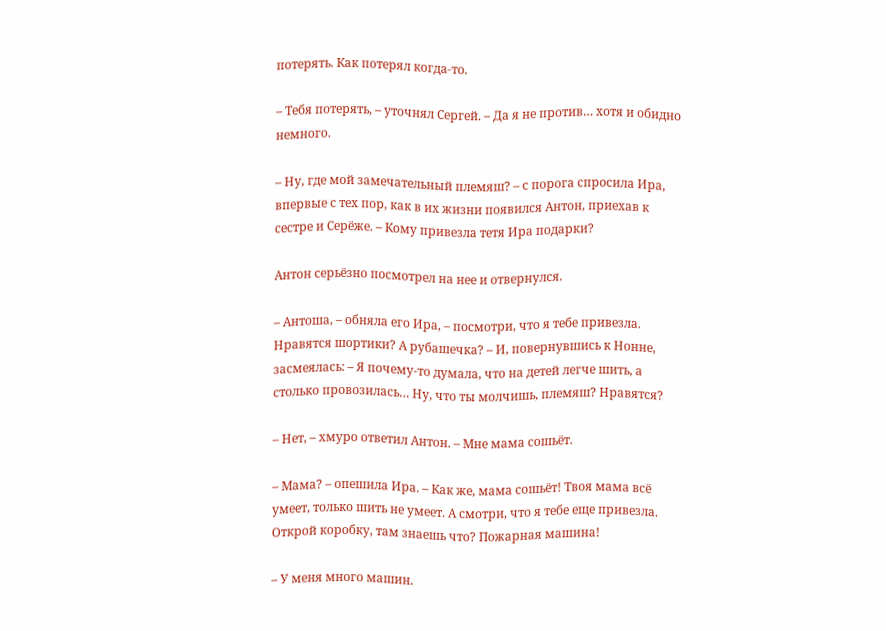потерять. Как потерял когда-то.

– Тебя потерять, – уточнял Сергей. – Да я не против… хотя и обидно немного.

– Ну, где мой замечательный племяш? – с порога спросила Ира, впервые с тех пор, как в их жизни появился Антон, приехав к сестре и Серёже. – Кому привезла тетя Ира подарки?

Антон серьёзно посмотрел на нее и отвернулся.

– Антоша, – обняла его Ира, – посмотри, что я тебе привезла. Нравятся шортики? А рубашечка? – И, повернувшись к Нонне, засмеялась: – Я почему-то думала, что на детей легче шить, а столько провозилась… Ну, что ты молчишь, племяш? Нравятся?

– Нет, – хмуро ответил Антон. – Мне мама сошьёт.

– Мама? – опешила Ира. – Как же, мама сошьёт! Твоя мама всё умеет, только шить не умеет. А смотри, что я тебе еще привезла. Открой коробку, там знаешь что? Пожарная машина!

– У меня много машин.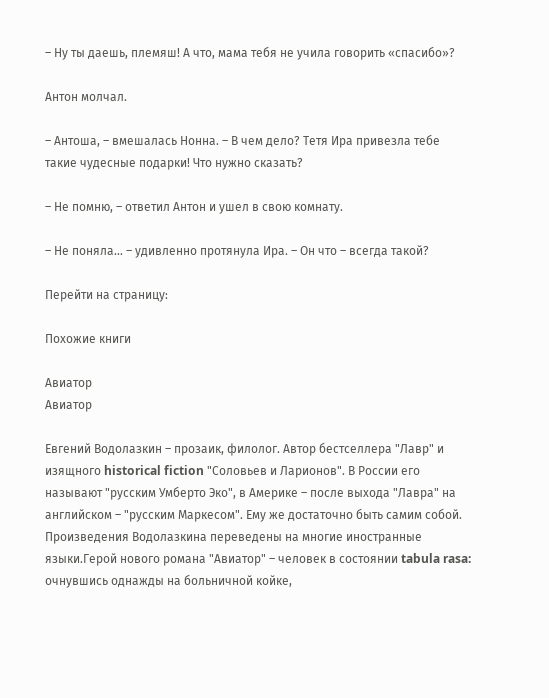– Ну ты даешь, племяш! А что, мама тебя не учила говорить «спасибо»?

Антон молчал.

– Антоша, – вмешалась Нонна. – В чем дело? Тетя Ира привезла тебе такие чудесные подарки! Что нужно сказать?

– Не помню, – ответил Антон и ушел в свою комнату.

– Не поняла… – удивленно протянула Ира. – Он что – всегда такой?

Перейти на страницу:

Похожие книги

Авиатор
Авиатор

Евгений Водолазкин – прозаик, филолог. Автор бестселлера "Лавр" и изящного historical fiction "Соловьев и Ларионов". В России его называют "русским Умберто Эко", в Америке – после выхода "Лавра" на английском – "русским Маркесом". Ему же достаточно быть самим собой. Произведения Водолазкина переведены на многие иностранные языки.Герой нового романа "Авиатор" – человек в состоянии tabula rasa: очнувшись однажды на больничной койке,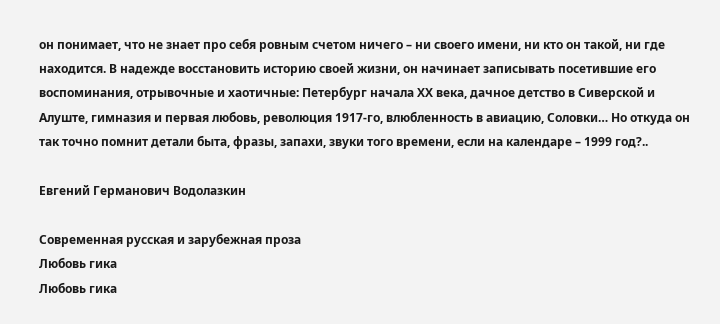он понимает, что не знает про себя ровным счетом ничего – ни своего имени, ни кто он такой, ни где находится. В надежде восстановить историю своей жизни, он начинает записывать посетившие его воспоминания, отрывочные и хаотичные: Петербург начала ХХ века, дачное детство в Сиверской и Алуште, гимназия и первая любовь, революция 1917-го, влюбленность в авиацию, Соловки… Но откуда он так точно помнит детали быта, фразы, запахи, звуки того времени, если на календаре – 1999 год?..

Евгений Германович Водолазкин

Современная русская и зарубежная проза
Любовь гика
Любовь гика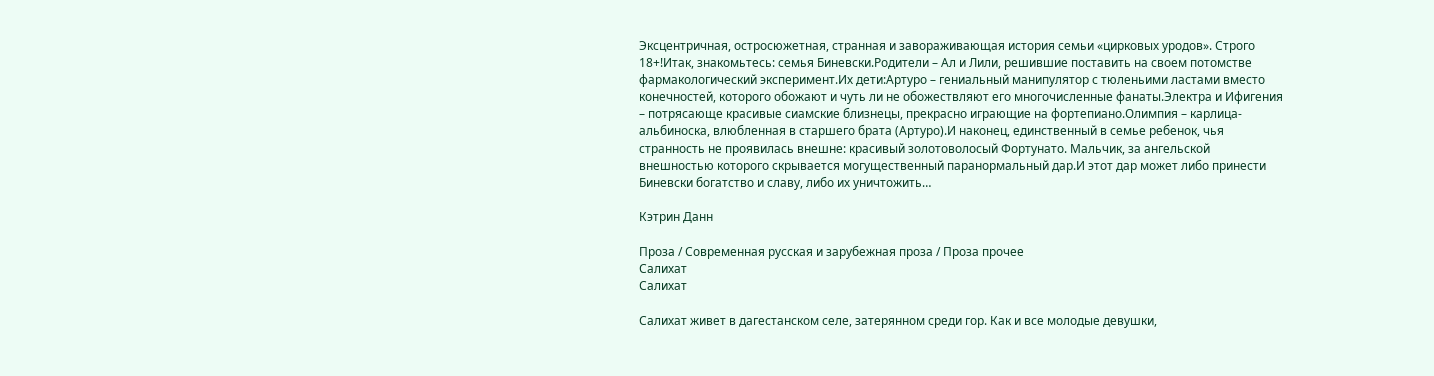Эксцентричная, остросюжетная, странная и завораживающая история семьи «цирковых уродов». Строго 18+!Итак, знакомьтесь: семья Биневски.Родители – Ал и Лили, решившие поставить на своем потомстве фармакологический эксперимент.Их дети:Артуро – гениальный манипулятор с тюленьими ластами вместо конечностей, которого обожают и чуть ли не обожествляют его многочисленные фанаты.Электра и Ифигения – потрясающе красивые сиамские близнецы, прекрасно играющие на фортепиано.Олимпия – карлица-альбиноска, влюбленная в старшего брата (Артуро).И наконец, единственный в семье ребенок, чья странность не проявилась внешне: красивый золотоволосый Фортунато. Мальчик, за ангельской внешностью которого скрывается могущественный паранормальный дар.И этот дар может либо принести Биневски богатство и славу, либо их уничтожить…

Кэтрин Данн

Проза / Современная русская и зарубежная проза / Проза прочее
Салихат
Салихат

Салихат живет в дагестанском селе, затерянном среди гор. Как и все молодые девушки,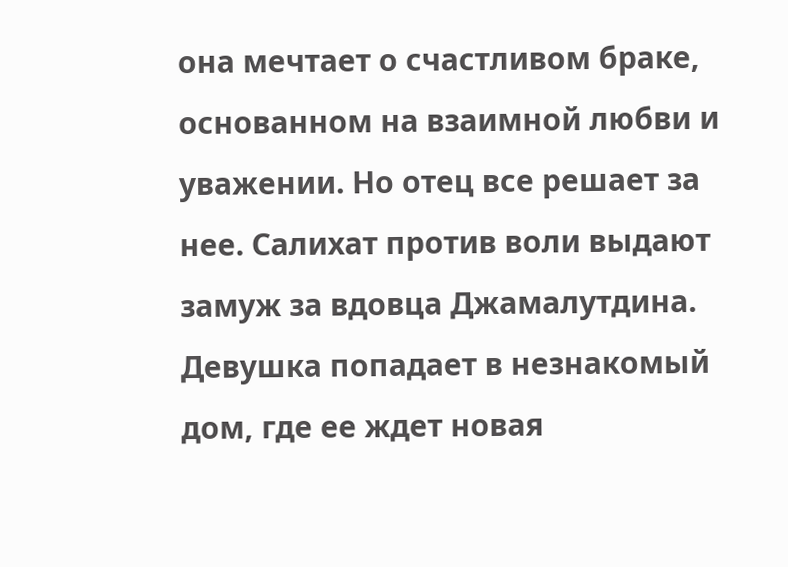она мечтает о счастливом браке, основанном на взаимной любви и уважении. Но отец все решает за нее. Салихат против воли выдают замуж за вдовца Джамалутдина. Девушка попадает в незнакомый дом, где ее ждет новая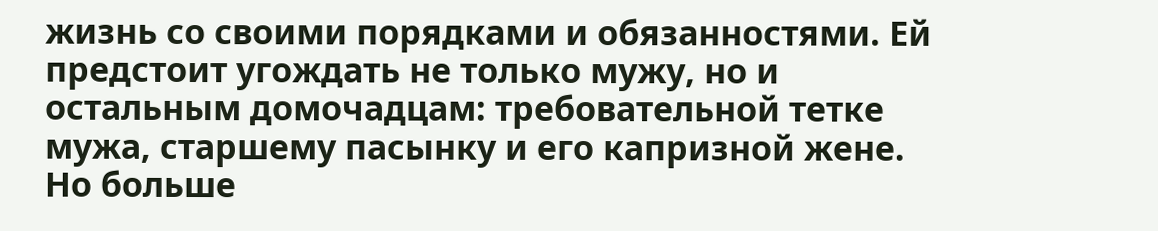жизнь со своими порядками и обязанностями. Ей предстоит угождать не только мужу, но и остальным домочадцам: требовательной тетке мужа, старшему пасынку и его капризной жене. Но больше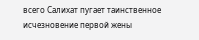всего Салихат пугает таинственное исчезновение первой жены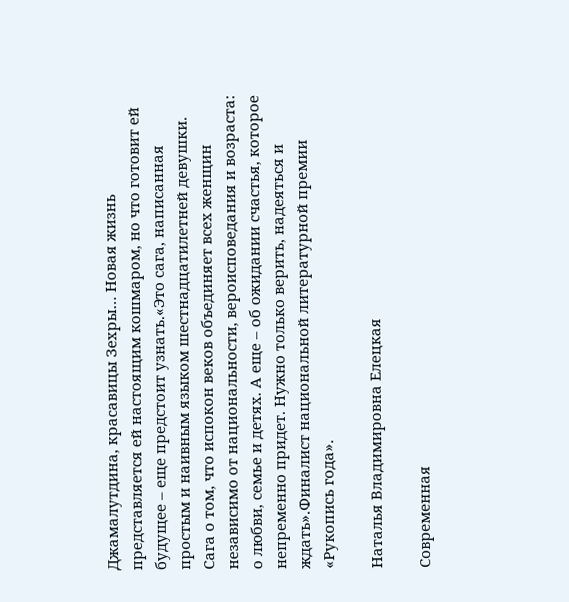Джамалутдина, красавицы Зехры… Новая жизнь представляется ей настоящим кошмаром, но что готовит ей будущее – еще предстоит узнать.«Это сага, написанная простым и наивным языком шестнадцатилетней девушки. Сага о том, что испокон веков объединяет всех женщин независимо от национальности, вероисповедания и возраста: о любви, семье и детях. А еще – об ожидании счастья, которое непременно придет. Нужно только верить, надеяться и ждать».Финалист национальной литературной премии «Рукопись года».

Наталья Владимировна Елецкая

Современная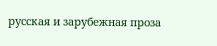русская и зарубежная проза